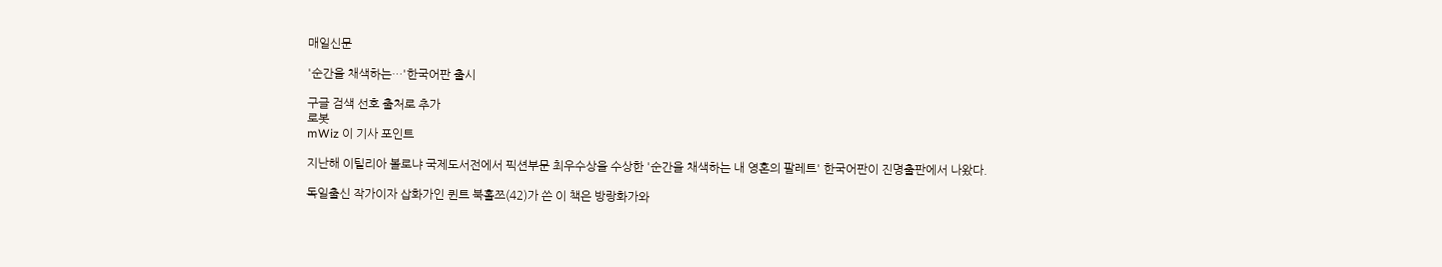매일신문

'순간을 채색하는…'한국어판 출시

구글 검색 선호 출처로 추가
로봇
mWiz 이 기사 포인트

지난해 이틸리아 볼로냐 국제도서전에서 픽션부문 최우수상을 수상한 '순간을 채색하는 내 영혼의 팔레트' 한국어판이 진명출판에서 나왔다.

독일출신 작가이자 삽화가인 퀸트 북홀쯔(42)가 쓴 이 책은 방랑화가와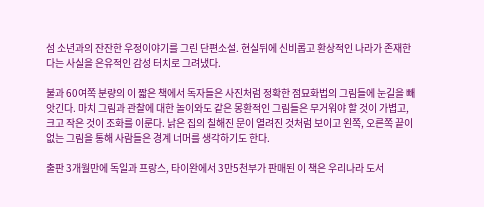섬 소년과의 잔잔한 우정이야기를 그린 단편소설. 현실뒤에 신비롭고 환상적인 나라가 존재한다는 사실을 은유적인 감성 터치로 그려냈다.

불과 60여쪽 분량의 이 짧은 책에서 독자들은 사진처럼 정확한 점묘화법의 그림들에 눈길을 빼앗긴다. 마치 그림과 관찰에 대한 놀이와도 같은 몽환적인 그림들은 무거워야 할 것이 가볍고, 크고 작은 것이 조화를 이룬다. 낡은 집의 칠해진 문이 열려진 것처럼 보이고 왼쪽, 오른쪽 끝이 없는 그림을 통해 사람들은 경계 너머를 생각하기도 한다.

출판 3개월만에 독일과 프랑스, 타이완에서 3만5천부가 판매된 이 책은 우리나라 도서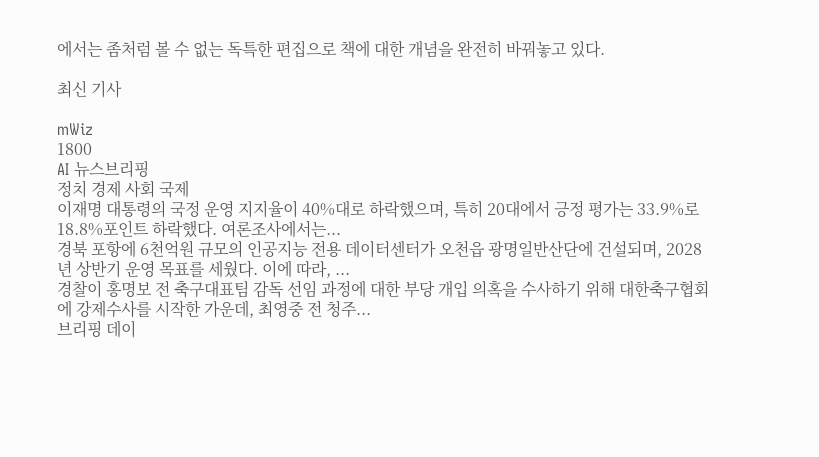에서는 좀처럼 볼 수 없는 독특한 편집으로 책에 대한 개념을 완전히 바꿔놓고 있다.

최신 기사

mWiz
1800
AI 뉴스브리핑
정치 경제 사회 국제
이재명 대통령의 국정 운영 지지율이 40%대로 하락했으며, 특히 20대에서 긍정 평가는 33.9%로 18.8%포인트 하락했다. 여론조사에서는...
경북 포항에 6천억원 규모의 인공지능 전용 데이터센터가 오천읍 광명일반산단에 건설되며, 2028년 상반기 운영 목표를 세웠다. 이에 따라, ...
경찰이 홍명보 전 축구대표팀 감독 선임 과정에 대한 부당 개입 의혹을 수사하기 위해 대한축구협회에 강제수사를 시작한 가운데, 최영중 전 청주...
브리핑 데이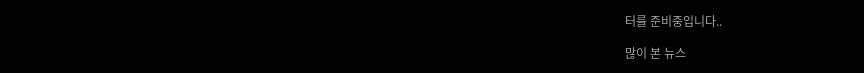터를 준비중입니다..

많이 본 뉴스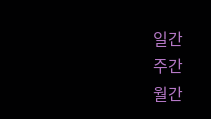일간
주간
월간